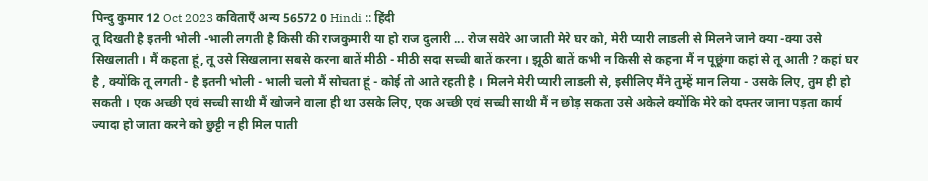पिन्दु कुमार 12 Oct 2023 कविताएँ अन्य 56572 0 Hindi :: हिंदी
तू दिखती है इतनी भोली -भाली लगती है किसी की राजकुमारी या हो राज दुलारी ... रोज सवेरे आ जाती मेरे घर को, मेरी प्यारी लाडली से मिलने जाने क्या -क्या उसे सिखलाती । मैं कहता हूं, तू उसे सिखलाना सबसे करना बातें मीठी - मीठी सदा सच्ची बातें करना । झूठी बातें कभी न किसी से कहना मैं न पूछूंगा कहां से तू आती ? कहां घर है , क्योंकि तू लगती - है इतनी भोली - भाली चलो मैं सोचता हूं - कोई तो आते रहती है । मिलने मेरी प्यारी लाडली से, इसीलिए मैंने तुम्हें मान लिया - उसके लिए, तुम ही हो सकती । एक अच्छी एवं सच्ची साथी मैं खोजने वाला ही था उसके लिए, एक अच्छी एवं सच्ची साथी मैं न छोड़ सकता उसे अकेले क्योंकि मेरे को दफ्तर जाना पड़ता कार्य ज्यादा हो जाता करने को छुट्टी न ही मिल पाती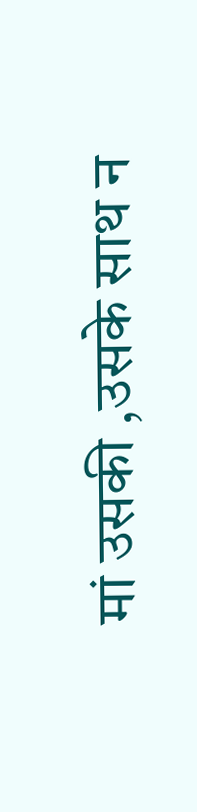मां उसकी ,उसके साथ न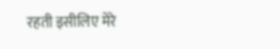रहती इसीलिए मेरे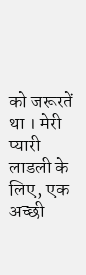को जरूरतें था । मेरी प्यारी लाडली के लिए, एक अच्छी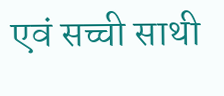एवं सच्ची साथी